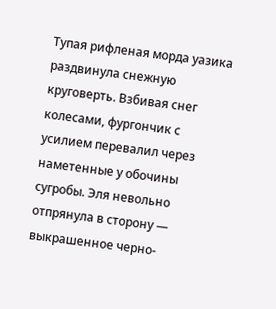Тупая рифленая морда уазика раздвинула снежную круговерть. Взбивая снег колесами, фургончик с усилием перевалил через наметенные у обочины сугробы. Эля невольно отпрянула в сторону — выкрашенное черно-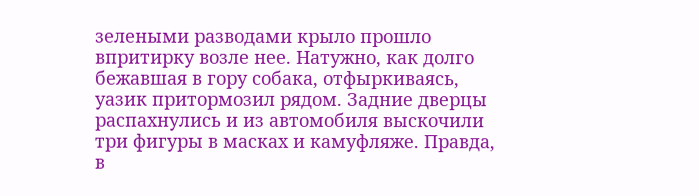зелеными разводами крыло прошло впритирку возле нее. Натужно, как долго бежавшая в гору собака, отфыркиваясь, уазик притормозил рядом. Задние дверцы распахнулись и из автомобиля выскочили три фигуры в масках и камуфляже. Правда, в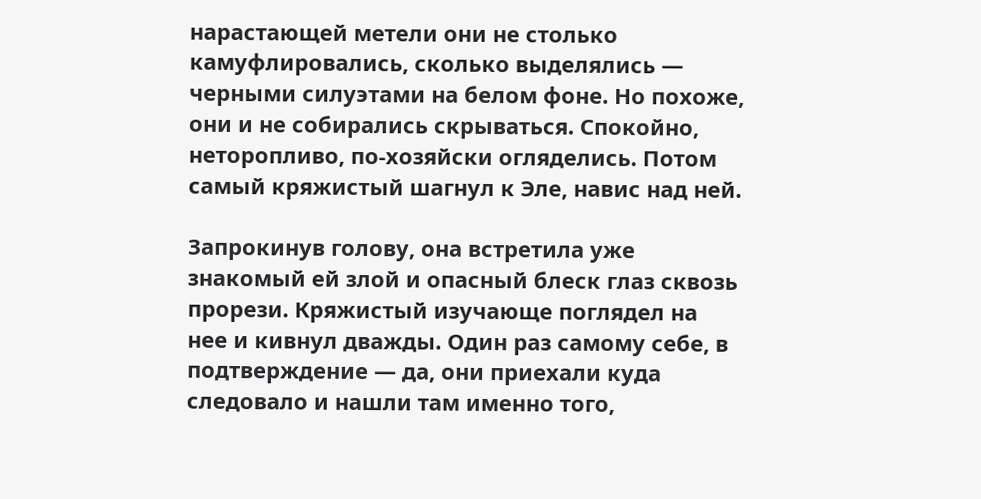нарастающей метели они не столько камуфлировались, сколько выделялись — черными силуэтами на белом фоне. Но похоже, они и не собирались скрываться. Спокойно, неторопливо, по-хозяйски огляделись. Потом самый кряжистый шагнул к Эле, навис над ней.

Запрокинув голову, она встретила уже знакомый ей злой и опасный блеск глаз сквозь прорези. Кряжистый изучающе поглядел на нее и кивнул дважды. Один раз самому себе, в подтверждение — да, они приехали куда следовало и нашли там именно того,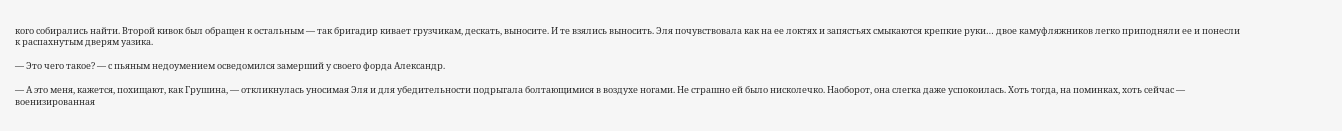кого собирались найти. Второй кивок был обращен к остальным — так бригадир кивает грузчикам, дескать, выносите. И те взялись выносить. Эля почувствовала как на ее локтях и запястьях смыкаются крепкие руки… двое камуфляжников легко приподняли ее и понесли к распахнутым дверям уазика.

— Это чего такое? — с пьяным недоумением осведомился замерший у своего форда Александр.

— А это меня, кажется, похищают, как Грушина, — откликнулась уносимая Эля и для убедительности подрыгала болтающимися в воздухе ногами. Не страшно ей было нисколечко. Наоборот, она слегка даже успокоилась. Хоть тогда, на поминках, хоть сейчас — военизированная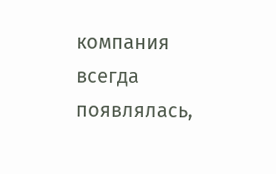компания всегда появлялась,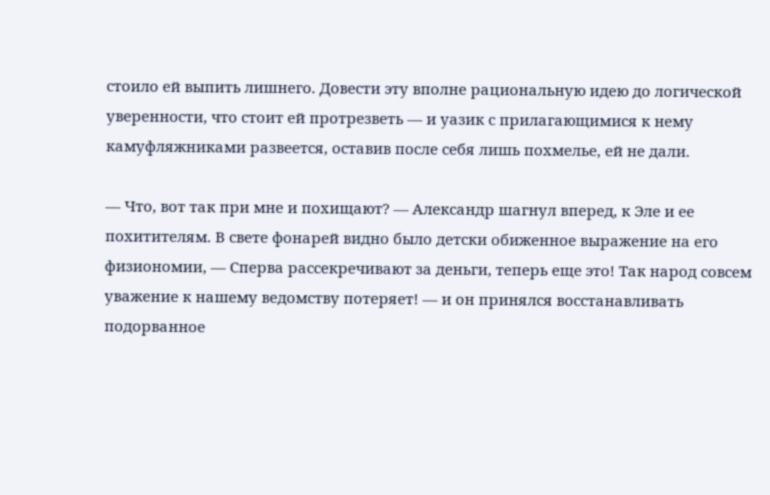стоило ей выпить лишнего. Довести эту вполне рациональную идею до логической уверенности, что стоит ей протрезветь — и уазик с прилагающимися к нему камуфляжниками развеется, оставив после себя лишь похмелье, ей не дали.

— Что, вот так при мне и похищают? — Александр шагнул вперед, к Эле и ее похитителям. В свете фонарей видно было детски обиженное выражение на его физиономии, — Сперва рассекречивают за деньги, теперь еще это! Так народ совсем уважение к нашему ведомству потеряет! — и он принялся восстанавливать подорванное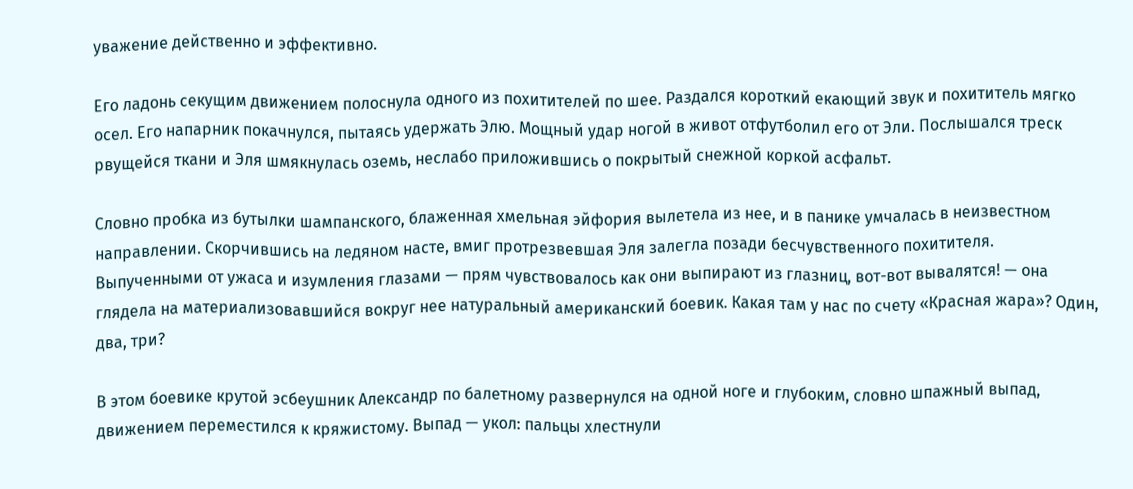уважение действенно и эффективно.

Его ладонь секущим движением полоснула одного из похитителей по шее. Раздался короткий екающий звук и похититель мягко осел. Его напарник покачнулся, пытаясь удержать Элю. Мощный удар ногой в живот отфутболил его от Эли. Послышался треск рвущейся ткани и Эля шмякнулась оземь, неслабо приложившись о покрытый снежной коркой асфальт.

Словно пробка из бутылки шампанского, блаженная хмельная эйфория вылетела из нее, и в панике умчалась в неизвестном направлении. Скорчившись на ледяном насте, вмиг протрезвевшая Эля залегла позади бесчувственного похитителя. Выпученными от ужаса и изумления глазами — прям чувствовалось как они выпирают из глазниц, вот-вот вывалятся! — она глядела на материализовавшийся вокруг нее натуральный американский боевик. Какая там у нас по счету «Красная жара»? Один, два, три?

В этом боевике крутой эсбеушник Александр по балетному развернулся на одной ноге и глубоким, словно шпажный выпад, движением переместился к кряжистому. Выпад — укол: пальцы хлестнули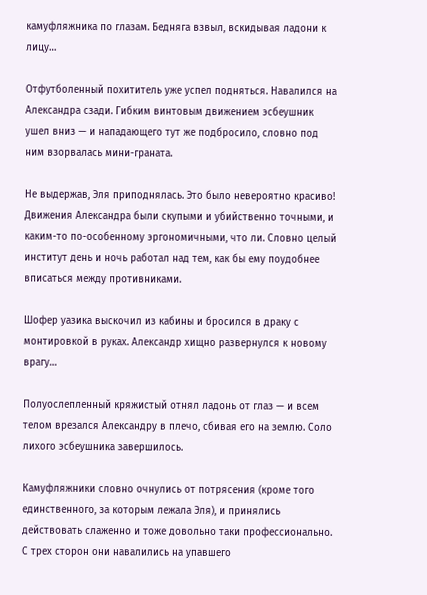камуфляжника по глазам. Бедняга взвыл, вскидывая ладони к лицу…

Отфутболенный похититель уже успел подняться. Навалился на Александра сзади. Гибким винтовым движением эсбеушник ушел вниз — и нападающего тут же подбросило, словно под ним взорвалась мини-граната.

Не выдержав, Эля приподнялась. Это было невероятно красиво! Движения Александра были скупыми и убийственно точными, и каким-то по-особенному эргономичными, что ли. Словно целый институт день и ночь работал над тем, как бы ему поудобнее вписаться между противниками.

Шофер уазика выскочил из кабины и бросился в драку с монтировкой в руках. Александр хищно развернулся к новому врагу…

Полуослепленный кряжистый отнял ладонь от глаз — и всем телом врезался Александру в плечо, сбивая его на землю. Соло лихого эсбеушника завершилось.

Камуфляжники словно очнулись от потрясения (кроме того единственного, за которым лежала Эля), и принялись действовать слаженно и тоже довольно таки профессионально. С трех сторон они навалились на упавшего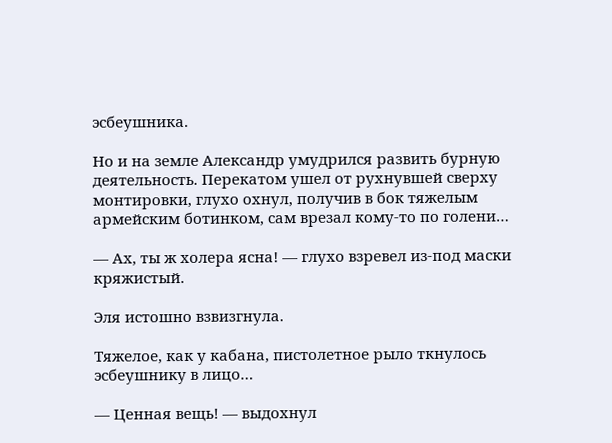эсбеушника.

Но и на земле Александр умудрился развить бурную деятельность. Перекатом ушел от рухнувшей сверху монтировки, глухо охнул, получив в бок тяжелым армейским ботинком, сам врезал кому-то по голени…

— Ах, ты ж холера ясна! — глухо взревел из-под маски кряжистый.

Эля истошно взвизгнула.

Тяжелое, как у кабана, пистолетное рыло ткнулось эсбеушнику в лицо…

— Ценная вещь! — выдохнул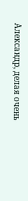Александр, делая очень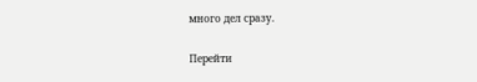много дел сразу.

Перейти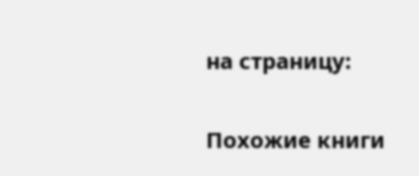на страницу:

Похожие книги